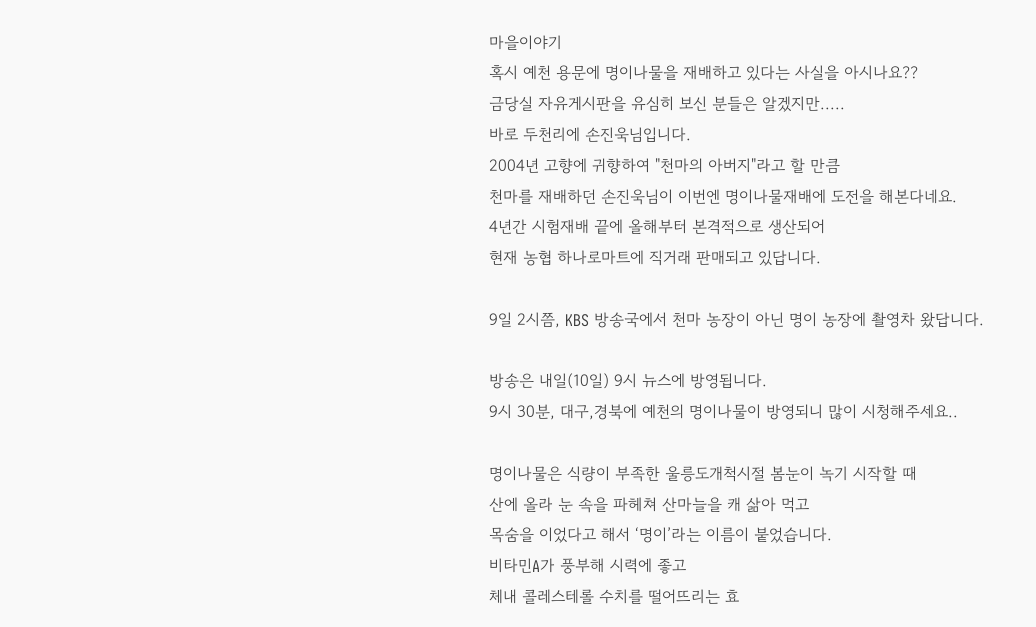마을이야기
혹시 예천 용문에 명이나물을 재배하고 있다는 사실을 아시나요??
금당실 자유게시판을 유심히 보신 분들은 알겠지만.....
바로 두천리에 손진욱님입니다.
2004년 고향에 귀향하여 "천마의 아버지"라고 할 만큼
천마를 재배하던 손진욱님이 이번엔 명이나물재배에 도전을 해본다네요.
4년간 시험재배 끝에 올해부터 본격적으로 생산되어
현재 농협 하나로마트에 직거래 판매되고 있답니다.

9일 2시쯤, KBS 방송국에서 천마 농장이 아닌 명이 농장에 촬영차 왔답니다.

방송은 내일(10일) 9시 뉴스에 방영됩니다.
9시 30분, 대구,경북에 예천의 명이나물이 방영되니 많이 시청해주세요..

명이나물은 식량이 부족한 울릉도개척시절 봄눈이 녹기 시작할 때
산에 올라 눈 속을 파헤쳐 산마늘을 캐 삶아 먹고
목숨을 이었다고 해서 ‘명이’라는 이름이 붙었습니다.
비타민A가 풍부해 시력에 좋고
체내 콜레스테롤 수치를 떨어뜨리는 효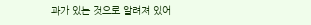과가 있는 것으로 알려져 있어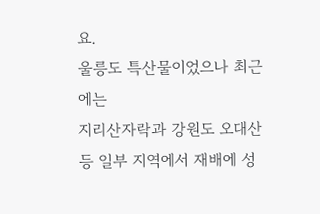요.
울릉도 특산물이었으나 최근에는
지리산자락과 강원도 오대산 등 일부 지역에서 재배에 성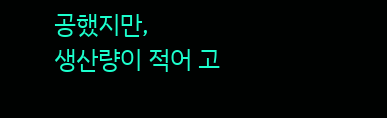공했지만,
생산량이 적어 고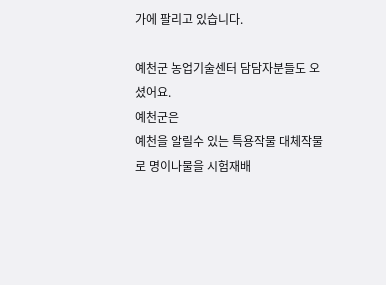가에 팔리고 있습니다.

예천군 농업기술센터 담담자분들도 오셨어요.
예천군은
예천을 알릴수 있는 특용작물 대체작물로 명이나물을 시험재배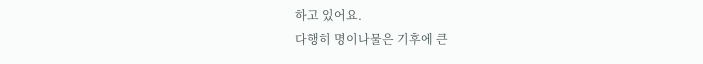하고 있어요.
다행히 명이나물은 기후에 큰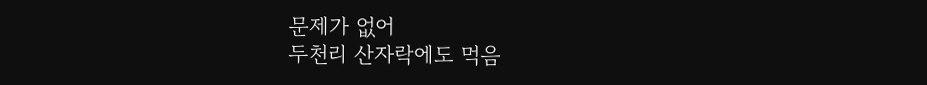문제가 없어
두천리 산자락에도 먹음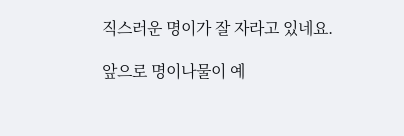직스러운 명이가 잘 자라고 있네요.

앞으로 명이나물이 예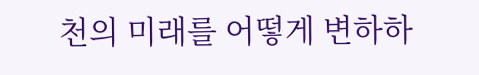천의 미래를 어떻게 변하하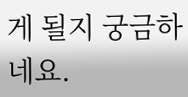게 될지 궁금하네요.